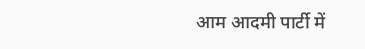आम आदमी पार्टी में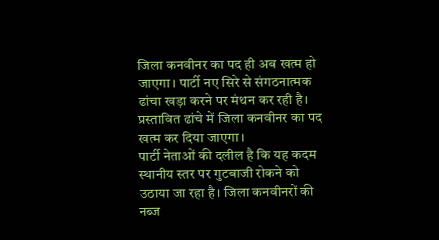जिला कनवीनर का पद ही अब खत्म हो जाएगा। पार्टी नए सिरे से संगठनात्मक ढांचा खड़ा करने पर मंथन कर रही है। प्रस्तावित ढांचे में जिला कनवीनर का पद खत्म कर दिया जाएगा।
पार्टी नेताओं की दलील है कि यह कदम स्थानीय स्तर पर गुटबाजी रोकने को उठाया जा रहा है। जिला कनवीनरों की नब्ज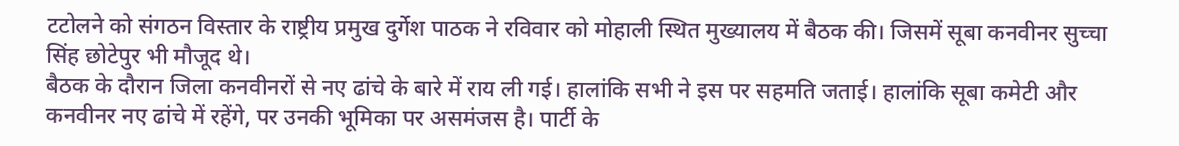टटोलने को संगठन विस्तार के राष्ट्रीय प्रमुख दुर्गेश पाठक ने रविवार को मोहाली स्थित मुख्यालय में बैठक की। जिसमें सूबा कनवीनर सुच्चा सिंह छोटेपुर भी मौजूद थे।
बैठक के दौरान जिला कनवीनरों से नए ढांचे के बारे में राय ली गई। हालांकि सभी ने इस पर सहमति जताई। हालांकि सूबा कमेटी और कनवीनर नए ढांचे में रहेंगे, पर उनकी भूमिका पर असमंजस है। पार्टी के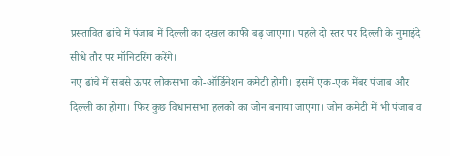प्रस्तावित ढांचे में पंजाब में दिल्ली का दखल काफी बढ़ जाएगा। पहले दो स्तर पर दिल्ली के नुमाइंदे सीधे तौर पर मॉनिटरिंग करेंगे।
नए ढांचे में सबसे ऊपर लोकसभा को-ऑर्डिनेशन कमेटी होगी। इसमें एक-एक मेंबर पंजाब और दिल्ली का होगा। फिर कुछ विधानसभा हलको का जोन बनाया जाएगा। जोन कमेटी में भी पंजाब व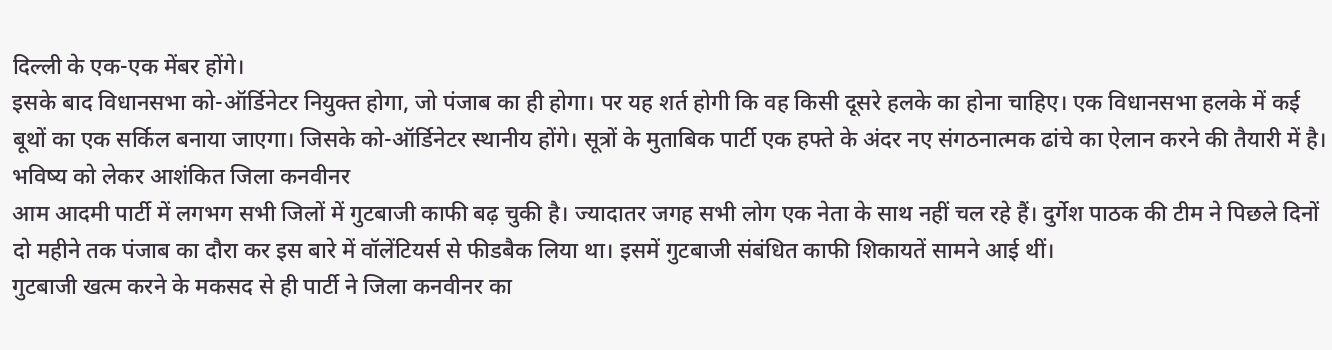दिल्ली के एक-एक मेंबर होंगे।
इसके बाद विधानसभा को-ऑर्डिनेटर नियुक्त होगा, जो पंजाब का ही होगा। पर यह शर्त होगी कि वह किसी दूसरे हलके का होना चाहिए। एक विधानसभा हलके में कई बूथों का एक सर्किल बनाया जाएगा। जिसके को-ऑर्डिनेटर स्थानीय होंगे। सूत्रों के मुताबिक पार्टी एक हफ्ते के अंदर नए संगठनात्मक ढांचे का ऐलान करने की तैयारी में है।
भविष्य को लेकर आशंकित जिला कनवीनर
आम आदमी पार्टी में लगभग सभी जिलों में गुटबाजी काफी बढ़ चुकी है। ज्यादातर जगह सभी लोग एक नेता के साथ नहीं चल रहे हैं। दुर्गेश पाठक की टीम ने पिछले दिनों दो महीने तक पंजाब का दौरा कर इस बारे में वॉलेंटियर्स से फीडबैक लिया था। इसमें गुटबाजी संबंधित काफी शिकायतें सामने आई थीं।
गुटबाजी खत्म करने के मकसद से ही पार्टी ने जिला कनवीनर का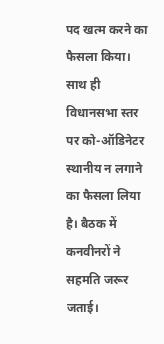पद खत्म करने का फैसला किया। साथ ही विधानसभा स्तर पर को-ऑडिनेटर स्थानीय न लगाने का फैसला लिया है। बैठक में कनवीनरों ने सहमति जरूर जताई।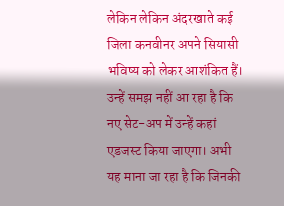लेकिन लेकिन अंदरखाते कई जिला कनवीनर अपने सियासी भविष्य को लेकर आशंकित हैं।
उन्हें समझ नहीं आ रहा है कि नए सेट-अप में उन्हें कहां एडजस्ट किया जाएगा। अभी यह माना जा रहा है कि जिनकी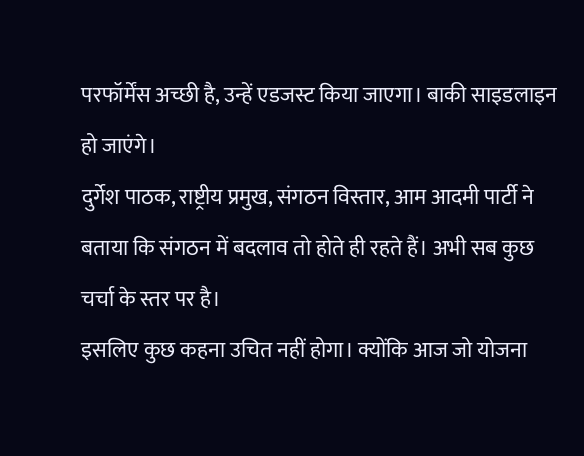परफॉर्मेंस अच्छी है, उन्हें एडजस्ट किया जाएगा। बाकी साइडलाइन हो जाएंगे।
दुर्गेश पाठक, राष्ट्रीय प्रमुख, संगठन विस्तार, आम आदमी पार्टी ने बताया कि संगठन में बदलाव तो होते ही रहते हैं। अभी सब कुछ चर्चा के स्तर पर है।
इसलिए कुछ कहना उचित नहीं होगा। क्योंकि आज जो योजना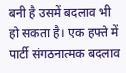बनी है उसमें बदलाव भी हो सकता है। एक हफ्ते में पार्टी संगठनात्मक बदलाव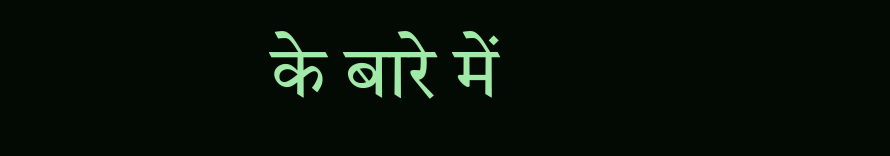के बारे में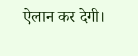ऐलान कर देगी।